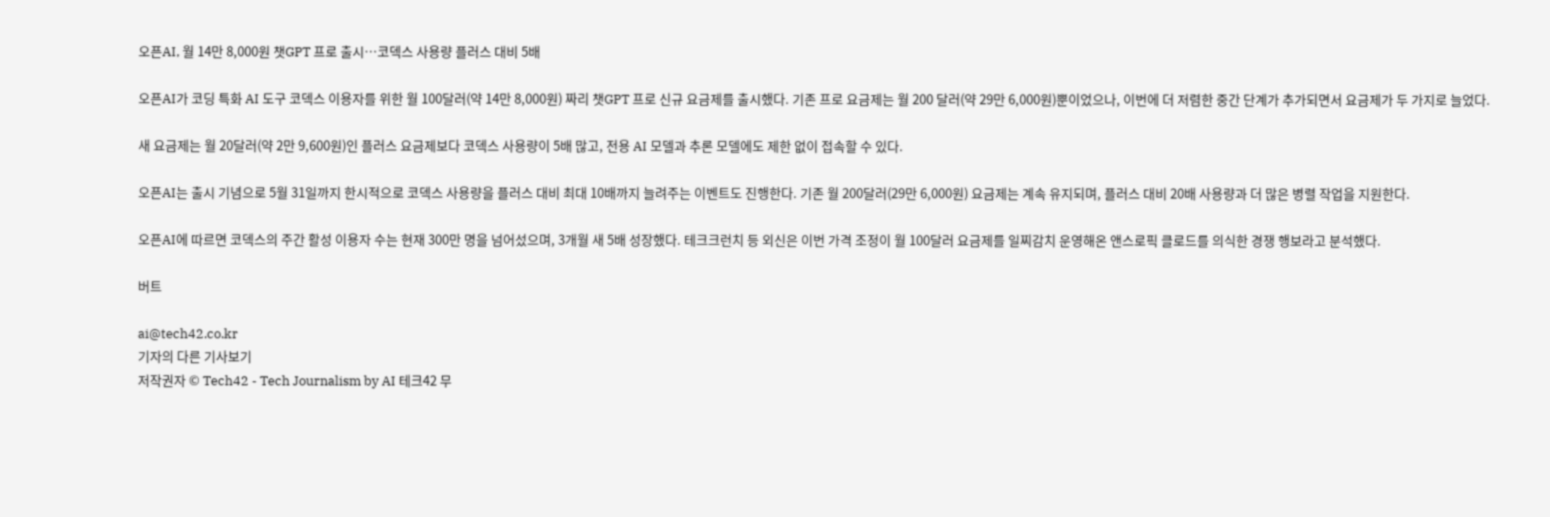오픈AI, 월 14만 8,000원 챗GPT 프로 출시…코덱스 사용량 플러스 대비 5배

오픈AI가 코딩 특화 AI 도구 코덱스 이용자를 위한 월 100달러(약 14만 8,000원) 짜리 챗GPT 프로 신규 요금제를 출시했다. 기존 프로 요금제는 월 200 달러(약 29만 6,000원)뿐이었으나, 이번에 더 저렴한 중간 단계가 추가되면서 요금제가 두 가지로 늘었다.

새 요금제는 월 20달러(약 2만 9,600원)인 플러스 요금제보다 코덱스 사용량이 5배 많고, 전용 AI 모델과 추론 모델에도 제한 없이 접속할 수 있다.

오픈AI는 출시 기념으로 5월 31일까지 한시적으로 코덱스 사용량을 플러스 대비 최대 10배까지 늘려주는 이벤트도 진행한다. 기존 월 200달러(29만 6,000원) 요금제는 계속 유지되며, 플러스 대비 20배 사용량과 더 많은 병렬 작업을 지원한다.

오픈AI에 따르면 코덱스의 주간 활성 이용자 수는 현재 300만 명을 넘어섰으며, 3개월 새 5배 성장했다. 테크크런치 등 외신은 이번 가격 조정이 월 100달러 요금제를 일찌감치 운영해온 앤스로픽 클로드를 의식한 경쟁 행보라고 분석했다.

버트

ai@tech42.co.kr
기자의 다른 기사보기
저작권자 © Tech42 - Tech Journalism by AI 테크42 무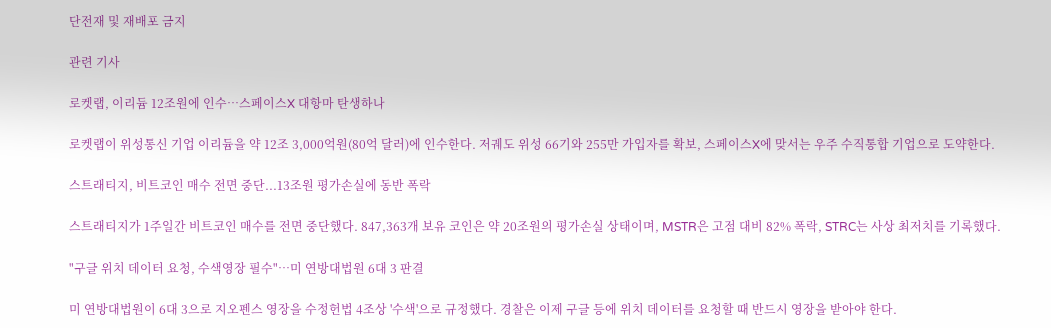단전재 및 재배포 금지

관련 기사

로켓랩, 이리듐 12조원에 인수…스페이스X 대항마 탄생하나

로켓랩이 위성통신 기업 이리듐을 약 12조 3,000억원(80억 달러)에 인수한다. 저궤도 위성 66기와 255만 가입자를 확보, 스페이스X에 맞서는 우주 수직통합 기업으로 도약한다.

스트래티지, 비트코인 매수 전면 중단...13조원 평가손실에 동반 폭락

스트래티지가 1주일간 비트코인 매수를 전면 중단했다. 847,363개 보유 코인은 약 20조원의 평가손실 상태이며, MSTR은 고점 대비 82% 폭락, STRC는 사상 최저치를 기록했다.

"구글 위치 데이터 요청, 수색영장 필수"…미 연방대법원 6대 3 판결

미 연방대법원이 6대 3으로 지오펜스 영장을 수정헌법 4조상 '수색'으로 규정했다. 경찰은 이제 구글 등에 위치 데이터를 요청할 때 반드시 영장을 받아야 한다.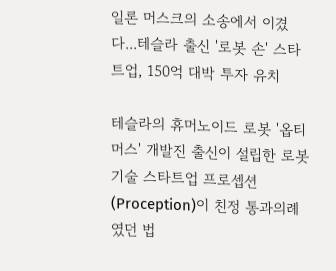일론 머스크의 소송에서 이겼다...테슬라 출신 '로봇 손' 스타트업, 150억 대박 투자 유치

테슬라의 휴머노이드 로봇 '옵티머스' 개발진 출신이 설립한 로봇 기술 스타트업 프로셉션(Proception)이 친정 통과의례였던 법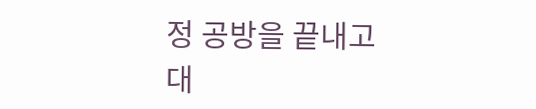정 공방을 끝내고 대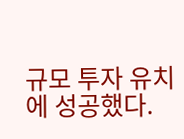규모 투자 유치에 성공했다.